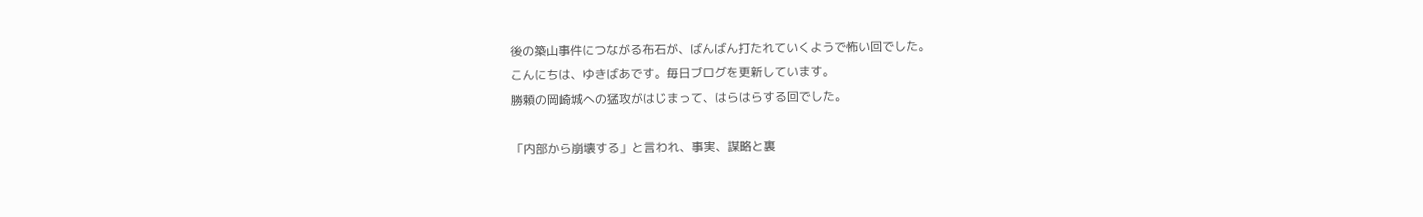後の築山事件につながる布石が、ばんばん打たれていくようで怖い回でした。
こんにちは、ゆきばあです。毎日ブログを更新しています。
勝頼の岡崎城への猛攻がはじまって、はらはらする回でした。

「内部から崩壊する」と言われ、事実、謀略と裏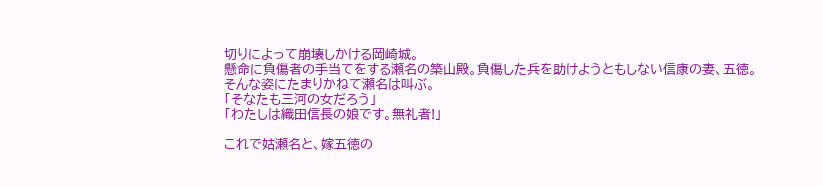切りによって崩壊しかける岡崎城。
懸命に負傷者の手当てをする瀬名の築山殿。負傷した兵を助けようともしない信康の妻、五徳。
そんな姿にたまりかねて瀬名は叫ぶ。
「そなたも三河の女だろう」
「わたしは織田信長の娘です。無礼者!」

これで姑瀬名と、嫁五徳の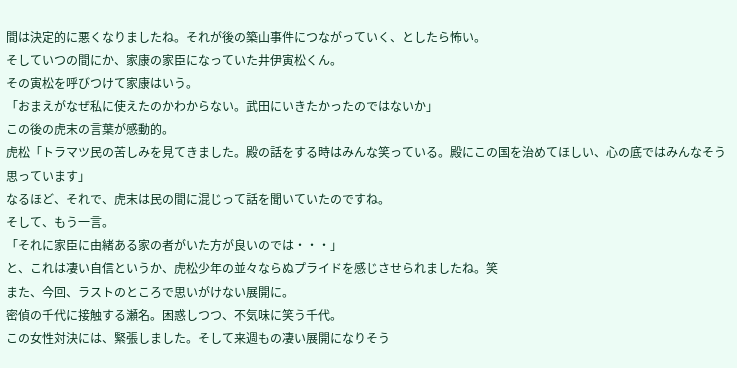間は決定的に悪くなりましたね。それが後の築山事件につながっていく、としたら怖い。
そしていつの間にか、家康の家臣になっていた井伊寅松くん。
その寅松を呼びつけて家康はいう。
「おまえがなぜ私に使えたのかわからない。武田にいきたかったのではないか」
この後の虎末の言葉が感動的。
虎松「トラマツ民の苦しみを見てきました。殿の話をする時はみんな笑っている。殿にこの国を治めてほしい、心の底ではみんなそう思っています」
なるほど、それで、虎末は民の間に混じって話を聞いていたのですね。
そして、もう一言。
「それに家臣に由緒ある家の者がいた方が良いのでは・・・」
と、これは凄い自信というか、虎松少年の並々ならぬプライドを感じさせられましたね。笑
また、今回、ラストのところで思いがけない展開に。
密偵の千代に接触する瀬名。困惑しつつ、不気味に笑う千代。
この女性対決には、緊張しました。そして来週もの凄い展開になりそう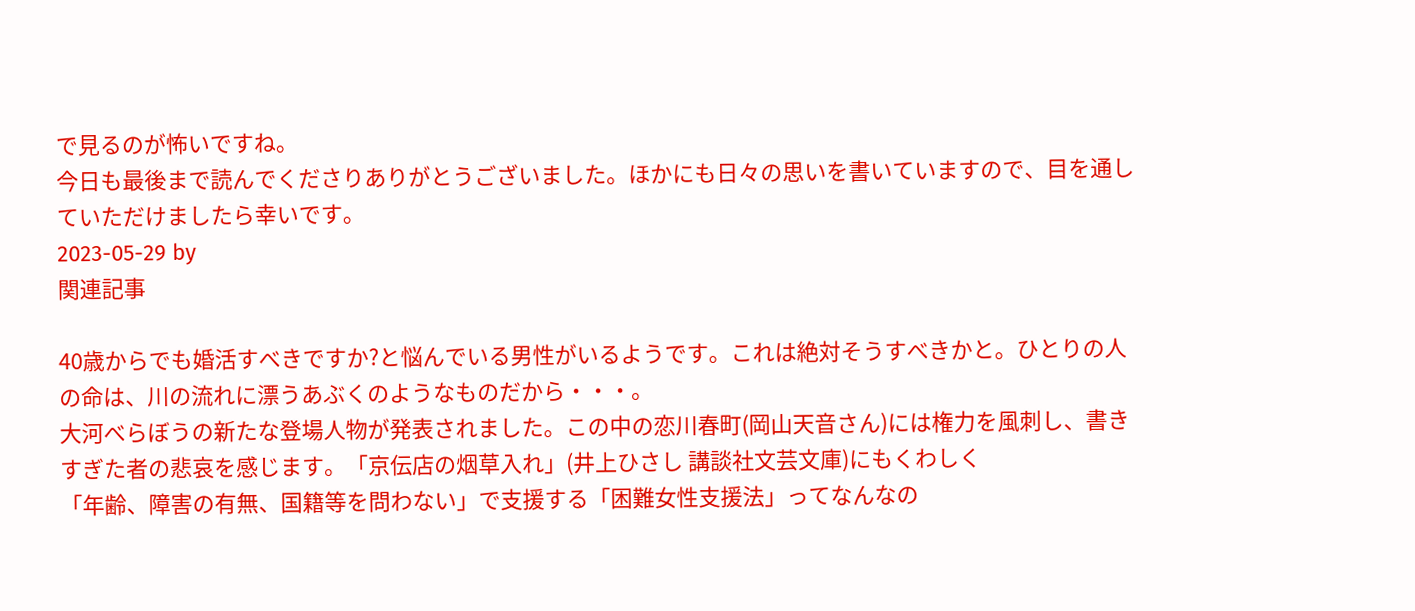で見るのが怖いですね。
今日も最後まで読んでくださりありがとうございました。ほかにも日々の思いを書いていますので、目を通していただけましたら幸いです。
2023-05-29 by
関連記事

40歳からでも婚活すべきですか?と悩んでいる男性がいるようです。これは絶対そうすべきかと。ひとりの人の命は、川の流れに漂うあぶくのようなものだから・・・。
大河べらぼうの新たな登場人物が発表されました。この中の恋川春町(岡山天音さん)には権力を風刺し、書きすぎた者の悲哀を感じます。「京伝店の烟草入れ」(井上ひさし 講談社文芸文庫)にもくわしく
「年齢、障害の有無、国籍等を問わない」で支援する「困難女性支援法」ってなんなの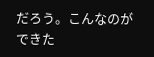だろう。こんなのができた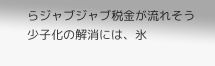らジャブジャブ税金が流れそう
少子化の解消には、氷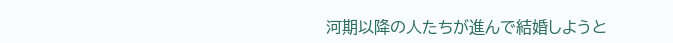河期以降の人たちが進んで結婚しようと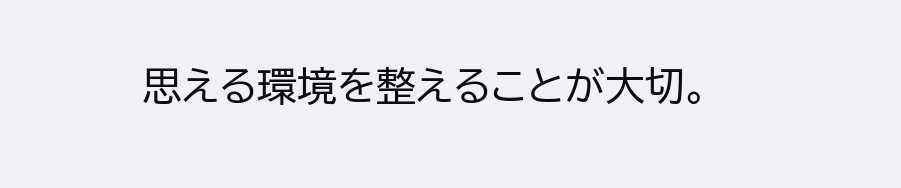思える環境を整えることが大切。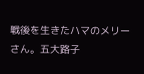戦後を生きたハマのメリーさん。五大路子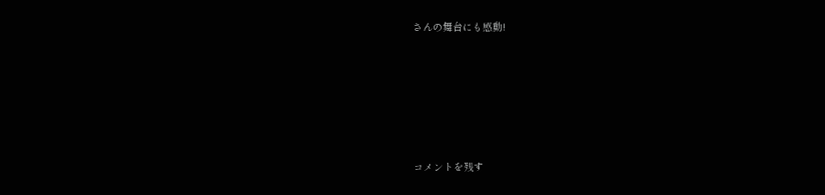さんの舞台にも感動!






コメントを残す